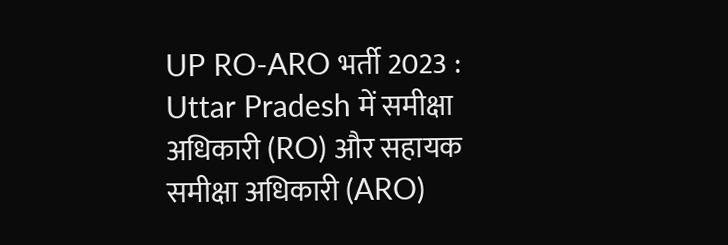UP RO-ARO भर्ती 2023 : Uttar Pradesh में समीक्षा अधिकारी (RO) और सहायक समीक्षा अधिकारी (ARO)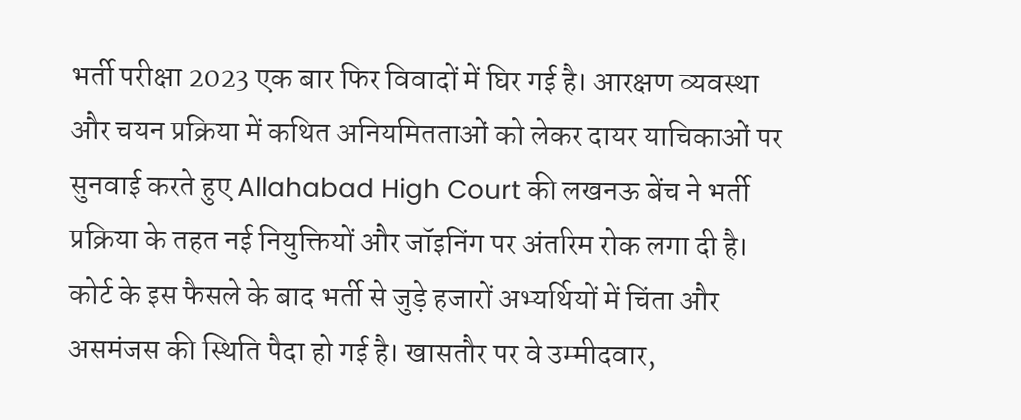भर्ती परीक्षा 2023 एक बार फिर विवादों में घिर गई है। आरक्षण व्यवस्था और चयन प्रक्रिया में कथित अनियमितताओं को लेकर दायर याचिकाओं पर सुनवाई करते हुए Allahabad High Court की लखनऊ बेंच ने भर्ती प्रक्रिया के तहत नई नियुक्तियों और जॉइनिंग पर अंतरिम रोक लगा दी है।
कोर्ट के इस फैसले के बाद भर्ती से जुड़े हजारों अभ्यर्थियों में चिंता और असमंजस की स्थिति पैदा हो गई है। खासतौर पर वे उम्मीदवार,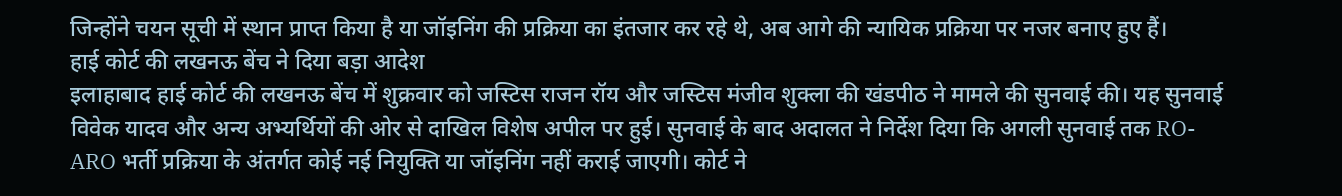जिन्होंने चयन सूची में स्थान प्राप्त किया है या जॉइनिंग की प्रक्रिया का इंतजार कर रहे थे, अब आगे की न्यायिक प्रक्रिया पर नजर बनाए हुए हैं।
हाई कोर्ट की लखनऊ बेंच ने दिया बड़ा आदेश
इलाहाबाद हाई कोर्ट की लखनऊ बेंच में शुक्रवार को जस्टिस राजन रॉय और जस्टिस मंजीव शुक्ला की खंडपीठ ने मामले की सुनवाई की। यह सुनवाई विवेक यादव और अन्य अभ्यर्थियों की ओर से दाखिल विशेष अपील पर हुई। सुनवाई के बाद अदालत ने निर्देश दिया कि अगली सुनवाई तक RO-ARO भर्ती प्रक्रिया के अंतर्गत कोई नई नियुक्ति या जॉइनिंग नहीं कराई जाएगी। कोर्ट ने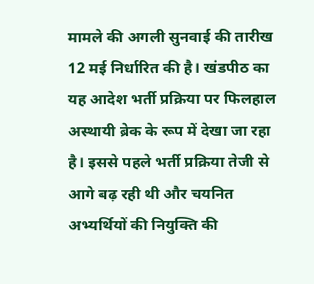मामले की अगली सुनवाई की तारीख 12 मई निर्धारित की है। खंडपीठ का यह आदेश भर्ती प्रक्रिया पर फिलहाल अस्थायी ब्रेक के रूप में देखा जा रहा है। इससे पहले भर्ती प्रक्रिया तेजी से आगे बढ़ रही थी और चयनित अभ्यर्थियों की नियुक्ति की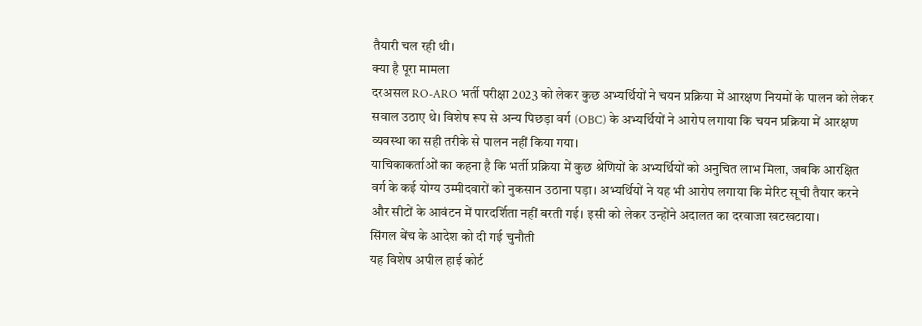तैयारी चल रही थी।
क्या है पूरा मामला
दरअसल RO-ARO भर्ती परीक्षा 2023 को लेकर कुछ अभ्यर्थियों ने चयन प्रक्रिया में आरक्षण नियमों के पालन को लेकर सवाल उठाए थे। विशेष रूप से अन्य पिछड़ा वर्ग (OBC) के अभ्यर्थियों ने आरोप लगाया कि चयन प्रक्रिया में आरक्षण व्यवस्था का सही तरीके से पालन नहीं किया गया।
याचिकाकर्ताओं का कहना है कि भर्ती प्रक्रिया में कुछ श्रेणियों के अभ्यर्थियों को अनुचित लाभ मिला, जबकि आरक्षित वर्ग के कई योग्य उम्मीदवारों को नुकसान उठाना पड़ा। अभ्यर्थियों ने यह भी आरोप लगाया कि मेरिट सूची तैयार करने और सीटों के आवंटन में पारदर्शिता नहीं बरती गई। इसी को लेकर उन्होंने अदालत का दरवाजा खटखटाया।
सिंगल बेंच के आदेश को दी गई चुनौती
यह विशेष अपील हाई कोर्ट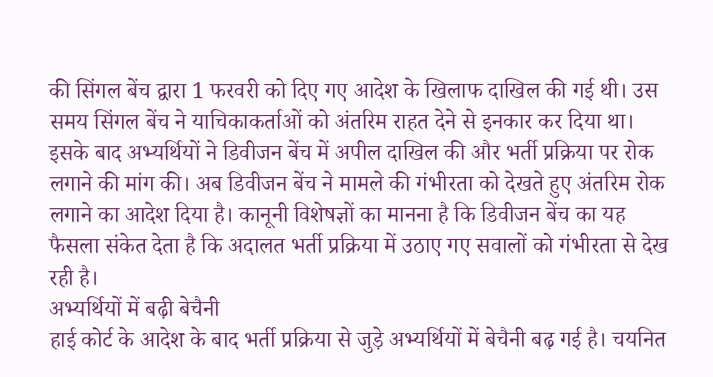की सिंगल बेंच द्वारा 1 फरवरी को दिए गए आदेश के खिलाफ दाखिल की गई थी। उस समय सिंगल बेंच ने याचिकाकर्ताओं को अंतरिम राहत देने से इनकार कर दिया था।
इसके बाद अभ्यर्थियों ने डिवीजन बेंच में अपील दाखिल की और भर्ती प्रक्रिया पर रोक लगाने की मांग की। अब डिवीजन बेंच ने मामले की गंभीरता को देखते हुए अंतरिम रोक लगाने का आदेश दिया है। कानूनी विशेषज्ञों का मानना है कि डिवीजन बेंच का यह फैसला संकेत देता है कि अदालत भर्ती प्रक्रिया में उठाए गए सवालों को गंभीरता से देख रही है।
अभ्यर्थियों में बढ़ी बेचैनी
हाई कोर्ट के आदेश के बाद भर्ती प्रक्रिया से जुड़े अभ्यर्थियों में बेचैनी बढ़ गई है। चयनित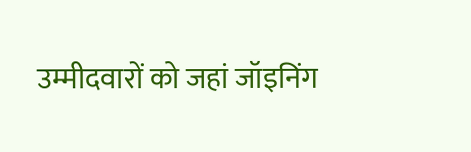उम्मीदवारों को जहां जॉइनिंग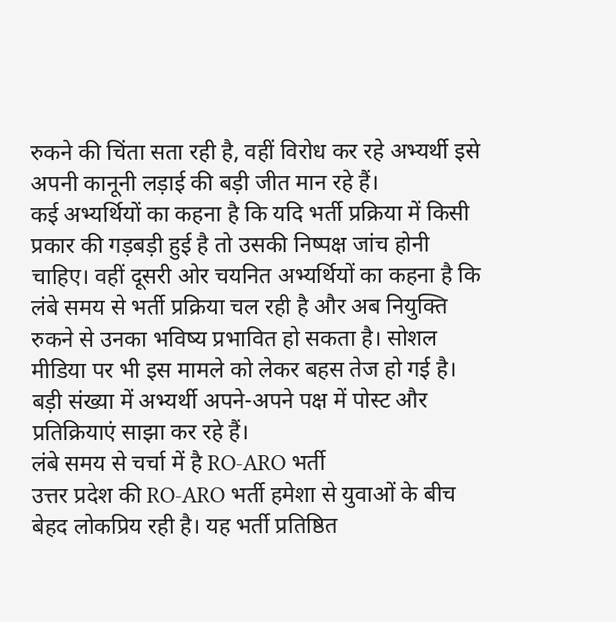रुकने की चिंता सता रही है, वहीं विरोध कर रहे अभ्यर्थी इसे अपनी कानूनी लड़ाई की बड़ी जीत मान रहे हैं।
कई अभ्यर्थियों का कहना है कि यदि भर्ती प्रक्रिया में किसी प्रकार की गड़बड़ी हुई है तो उसकी निष्पक्ष जांच होनी चाहिए। वहीं दूसरी ओर चयनित अभ्यर्थियों का कहना है कि लंबे समय से भर्ती प्रक्रिया चल रही है और अब नियुक्ति रुकने से उनका भविष्य प्रभावित हो सकता है। सोशल मीडिया पर भी इस मामले को लेकर बहस तेज हो गई है। बड़ी संख्या में अभ्यर्थी अपने-अपने पक्ष में पोस्ट और प्रतिक्रियाएं साझा कर रहे हैं।
लंबे समय से चर्चा में है RO-ARO भर्ती
उत्तर प्रदेश की RO-ARO भर्ती हमेशा से युवाओं के बीच बेहद लोकप्रिय रही है। यह भर्ती प्रतिष्ठित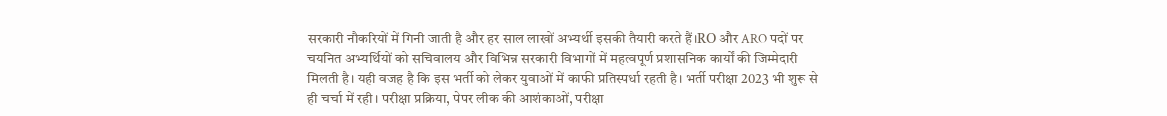सरकारी नौकरियों में गिनी जाती है और हर साल लाखों अभ्यर्थी इसकी तैयारी करते हैं।RO और ARO पदों पर चयनित अभ्यर्थियों को सचिवालय और विभिन्न सरकारी विभागों में महत्वपूर्ण प्रशासनिक कार्यों की जिम्मेदारी मिलती है। यही वजह है कि इस भर्ती को लेकर युवाओं में काफी प्रतिस्पर्धा रहती है। भर्ती परीक्षा 2023 भी शुरू से ही चर्चा में रही। परीक्षा प्रक्रिया, पेपर लीक की आशंकाओं, परीक्षा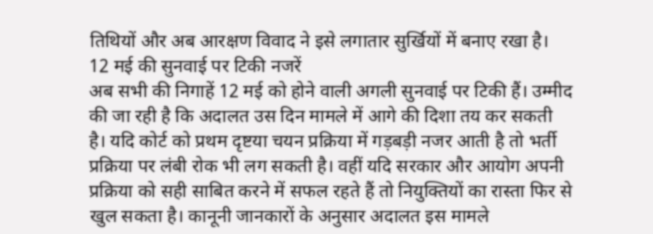तिथियों और अब आरक्षण विवाद ने इसे लगातार सुर्खियों में बनाए रखा है।
12 मई की सुनवाई पर टिकी नजरें
अब सभी की निगाहें 12 मई को होने वाली अगली सुनवाई पर टिकी हैं। उम्मीद की जा रही है कि अदालत उस दिन मामले में आगे की दिशा तय कर सकती है। यदि कोर्ट को प्रथम दृष्टया चयन प्रक्रिया में गड़बड़ी नजर आती है तो भर्ती प्रक्रिया पर लंबी रोक भी लग सकती है। वहीं यदि सरकार और आयोग अपनी प्रक्रिया को सही साबित करने में सफल रहते हैं तो नियुक्तियों का रास्ता फिर से खुल सकता है। कानूनी जानकारों के अनुसार अदालत इस मामले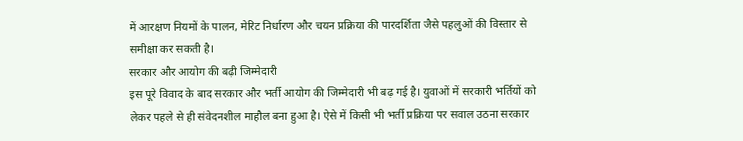में आरक्षण नियमों के पालन, मेरिट निर्धारण और चयन प्रक्रिया की पारदर्शिता जैसे पहलुओं की विस्तार से समीक्षा कर सकती है।
सरकार और आयोग की बढ़ी जिम्मेदारी
इस पूरे विवाद के बाद सरकार और भर्ती आयोग की जिम्मेदारी भी बढ़ गई है। युवाओं में सरकारी भर्तियों को लेकर पहले से ही संवेदनशील माहौल बना हुआ है। ऐसे में किसी भी भर्ती प्रक्रिया पर सवाल उठना सरकार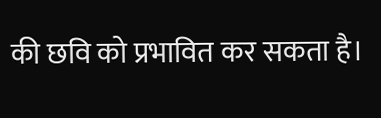की छवि को प्रभावित कर सकता है।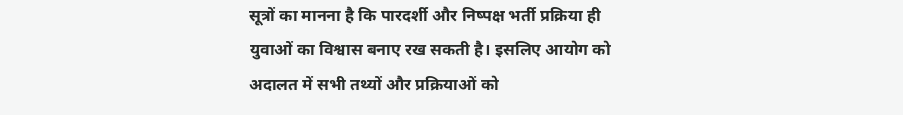सूत्रों का मानना है कि पारदर्शी और निष्पक्ष भर्ती प्रक्रिया ही युवाओं का विश्वास बनाए रख सकती है। इसलिए आयोग को अदालत में सभी तथ्यों और प्रक्रियाओं को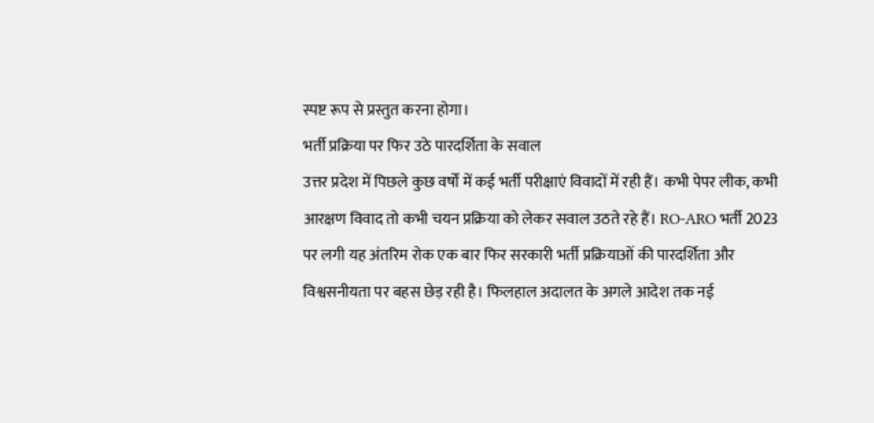स्पष्ट रूप से प्रस्तुत करना होगा।
भर्ती प्रक्रिया पर फिर उठे पारदर्शिता के सवाल
उत्तर प्रदेश में पिछले कुछ वर्षों में कई भर्ती परीक्षाएं विवादों में रही हैं। कभी पेपर लीक, कभी आरक्षण विवाद तो कभी चयन प्रक्रिया को लेकर सवाल उठते रहे हैं। RO-ARO भर्ती 2023 पर लगी यह अंतरिम रोक एक बार फिर सरकारी भर्ती प्रक्रियाओं की पारदर्शिता और विश्वसनीयता पर बहस छेड़ रही है। फिलहाल अदालत के अगले आदेश तक नई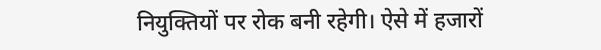नियुक्तियों पर रोक बनी रहेगी। ऐसे में हजारों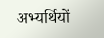अभ्यर्थियों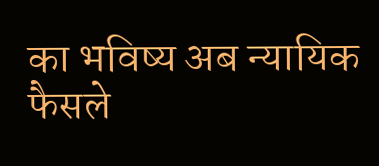का भविष्य अब न्यायिक फैसले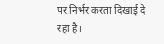पर निर्भर करता दिखाई दे रहा है।